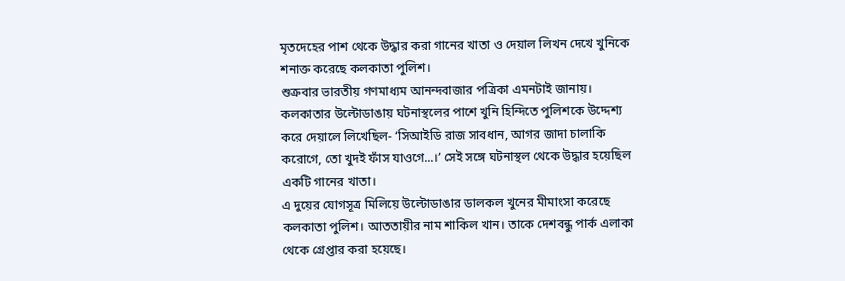মৃতদেহের পাশ থেকে উদ্ধার করা গানের খাতা ও দেয়াল লিখন দেখে খুনিকে শনাক্ত করেছে কলকাতা পুলিশ।
শুক্রবার ভারতীয় গণমাধ্যম আনন্দবাজার পত্রিকা এমনটাই জানায়। কলকাতার উল্টোডাঙায় ঘটনাস্থলের পাশে খুনি হিন্দিতে পুলিশকে উদ্দেশ্য করে দেয়ালে লিখেছিল- ‘সিআইডি রাজ সাবধান, আগর জাদা চালাকি করোগে, তো খুদই ফাঁস যাওগে...।’ সেই সঙ্গে ঘটনাস্থল থেকে উদ্ধার হয়েছিল একটি গানের খাতা।
এ দুয়ের যোগসূত্র মিলিয়ে উল্টোডাঙার ডালকল খুনের মীমাংসা করেছে কলকাতা পুলিশ। আততায়ীর নাম শাকিল খান। তাকে দেশবন্ধু পার্ক এলাকা থেকে গ্রেপ্তার করা হয়েছে।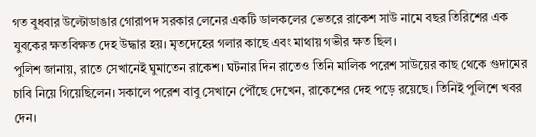গত বুধবার উল্টোডাঙার গোরাপদ সরকার লেনের একটি ডালকলের ভেতরে রাকেশ সাউ নামে বছর তিরিশের এক যুবকের ক্ষতবিক্ষত দেহ উদ্ধার হয়। মৃতদেহের গলার কাছে এবং মাথায় গভীর ক্ষত ছিল।
পুলিশ জানায়, রাতে সেখানেই ঘুমাতেন রাকেশ। ঘটনার দিন রাতেও তিনি মালিক পরেশ সাউয়ের কাছ থেকে গুদামের চাবি নিয়ে গিয়েছিলেন। সকালে পরেশ বাবু সেখানে পৌঁছে দেখেন, রাকেশের দেহ পড়ে রয়েছে। তিনিই পুলিশে খবর দেন।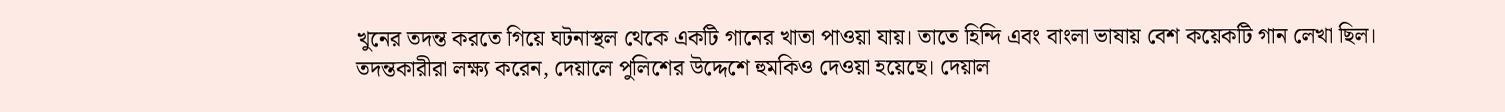খুনের তদন্ত করতে গিয়ে ঘটনাস্থল থেকে একটি গানের খাতা পাওয়া যায়। তাতে হিন্দি এবং বাংলা ভাষায় বেশ কয়েকটি গান লেখা ছিল। তদন্তকারীরা লক্ষ্য করেন, দেয়ালে পুলিশের উদ্দেশে হুমকিও দেওয়া হয়েছে। দেয়াল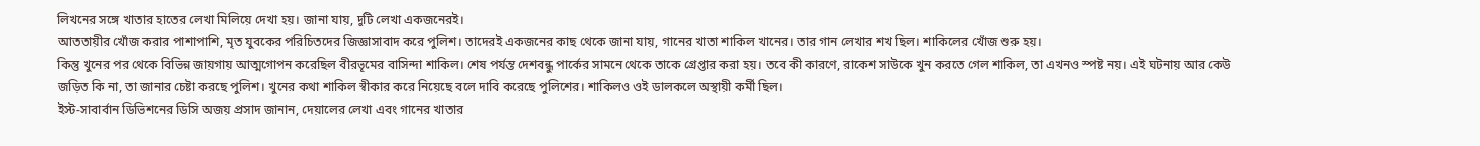লিখনের সঙ্গে খাতার হাতের লেখা মিলিয়ে দেখা হয়। জানা যায়, দুটি লেখা একজনেরই।
আততায়ীর খোঁজ করার পাশাপাশি, মৃত যুবকের পরিচিতদের জিজ্ঞাসাবাদ করে পুলিশ। তাদেরই একজনের কাছ থেকে জানা যায়, গানের খাতা শাকিল খানের। তার গান লেখার শখ ছিল। শাকিলের খোঁজ শুরু হয়।
কিন্তু খুনের পর থেকে বিভিন্ন জায়গায় আত্মগোপন করেছিল বীরভূমের বাসিন্দা শাকিল। শেষ পর্যন্ত দেশবন্ধু পার্কের সামনে থেকে তাকে গ্রেপ্তার করা হয়। তবে কী কারণে, রাকেশ সাউকে খুন করতে গেল শাকিল, তা এখনও স্পষ্ট নয়। এই ঘটনায় আর কেউ জড়িত কি না, তা জানার চেষ্টা করছে পুলিশ। খুনের কথা শাকিল স্বীকার করে নিয়েছে বলে দাবি করেছে পুলিশের। শাকিলও ওই ডালকলে অস্থায়ী কর্মী ছিল।
ইস্ট-সাবার্বান ডিভিশনের ডিসি অজয় প্রসাদ জানান, দেয়ালের লেখা এবং গানের খাতার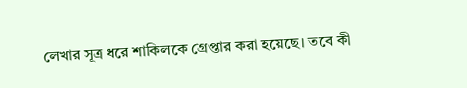লেখার সূত্র ধরে শাকিলকে গ্রেপ্তার করা হয়েছে। তবে কী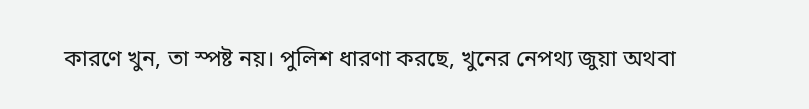কারণে খুন, তা স্পষ্ট নয়। পুলিশ ধারণা করছে, খুনের নেপথ্য জুয়া অথবা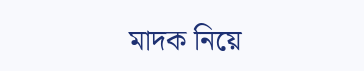মাদক নিয়ে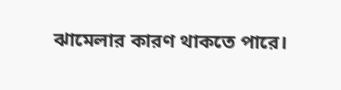ঝামেলার কারণ থাকতে পারে।